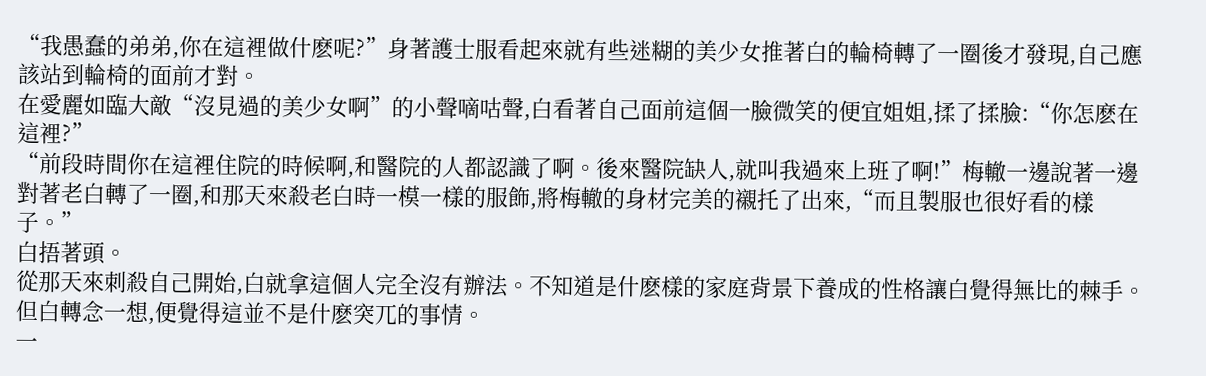“我愚蠢的弟弟,你在這裡做什麽呢?”身著護士服看起來就有些迷糊的美少女推著白的輪椅轉了一圈後才發現,自己應該站到輪椅的面前才對。
在愛麗如臨大敵“沒見過的美少女啊”的小聲嘀咕聲,白看著自己面前這個一臉微笑的便宜姐姐,揉了揉臉:“你怎麽在這裡?”
“前段時間你在這裡住院的時候啊,和醫院的人都認識了啊。後來醫院缺人,就叫我過來上班了啊!”梅轍一邊說著一邊對著老白轉了一圈,和那天來殺老白時一模一樣的服飾,將梅轍的身材完美的襯托了出來,“而且製服也很好看的樣子。”
白捂著頭。
從那天來刺殺自己開始,白就拿這個人完全沒有辦法。不知道是什麽樣的家庭背景下養成的性格讓白覺得無比的棘手。
但白轉念一想,便覺得這並不是什麽突兀的事情。
一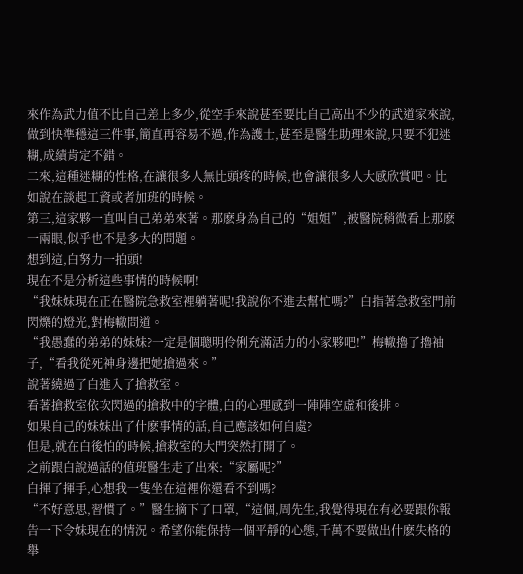來作為武力值不比自己差上多少,從空手來說甚至要比自己高出不少的武道家來說,做到快準穩這三件事,簡直再容易不過,作為護士,甚至是醫生助理來說,只要不犯迷糊,成績肯定不錯。
二來,這種迷糊的性格,在讓很多人無比頭疼的時候,也會讓很多人大感欣賞吧。比如說在談起工資或者加班的時候。
第三,這家夥一直叫自己弟弟來著。那麽身為自己的“姐姐”,被醫院稍微看上那麽一兩眼,似乎也不是多大的問題。
想到這,白努力一拍頭!
現在不是分析這些事情的時候啊!
“我妹妹現在正在醫院急救室裡躺著呢!我說你不進去幫忙嗎?”白指著急救室門前閃爍的燈光,對梅轍問道。
“我愚蠢的弟弟的妹妹?一定是個聰明伶俐充滿活力的小家夥吧!”梅轍擼了擼袖子,“看我從死神身邊把她搶過來。”
說著繞過了白進入了搶救室。
看著搶救室依次閃過的搶救中的字體,白的心理感到一陣陣空虛和後排。
如果自己的妹妹出了什麽事情的話,自己應該如何自處?
但是,就在白後怕的時候,搶救室的大門突然打開了。
之前跟白說過話的值班醫生走了出來:“家屬呢?”
白揮了揮手,心想我一隻坐在這裡你還看不到嗎?
“不好意思,習慣了。”醫生摘下了口罩,“這個,周先生,我覺得現在有必要跟你報告一下令妹現在的情況。希望你能保持一個平靜的心態,千萬不要做出什麽失格的舉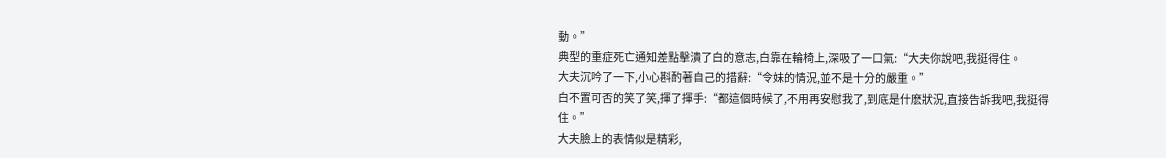動。”
典型的重症死亡通知差點擊潰了白的意志,白靠在輪椅上,深吸了一口氣:“大夫你說吧,我挺得住。
大夫沉吟了一下,小心斟酌著自己的措辭:“令妹的情況,並不是十分的嚴重。”
白不置可否的笑了笑,揮了揮手:“都這個時候了,不用再安慰我了,到底是什麽狀況,直接告訴我吧,我挺得住。”
大夫臉上的表情似是精彩,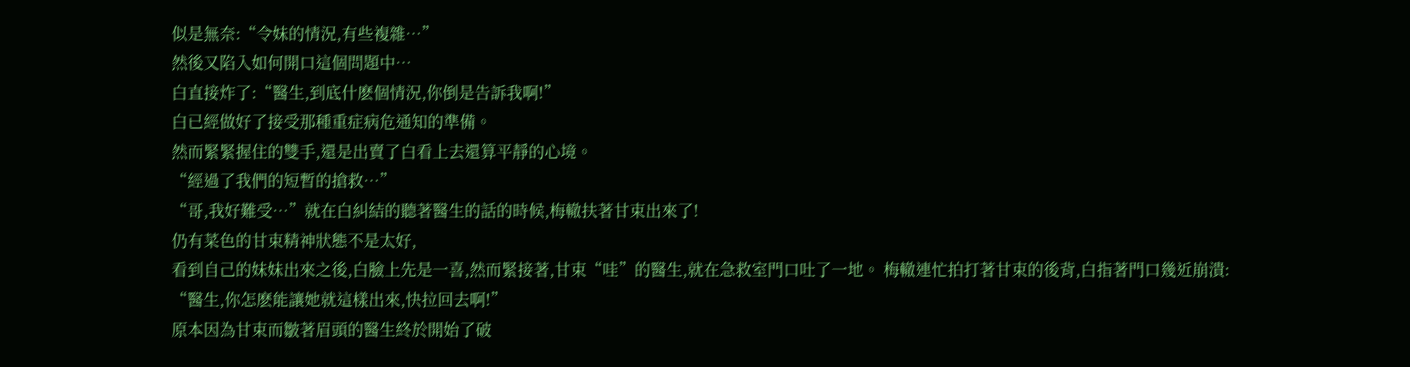似是無奈:“令妹的情況,有些複雜…”
然後又陷入如何開口這個問題中…
白直接炸了:“醫生,到底什麽個情況,你倒是告訴我啊!”
白已經做好了接受那種重症病危通知的準備。
然而緊緊握住的雙手,還是出賣了白看上去還算平靜的心境。
“經過了我們的短暫的搶救…”
“哥,我好難受…”就在白糾結的聽著醫生的話的時候,梅轍扶著甘束出來了!
仍有菜色的甘束精神狀態不是太好,
看到自己的妹妹出來之後,白臉上先是一喜,然而緊接著,甘束“哇”的醫生,就在急救室門口吐了一地。 梅轍連忙拍打著甘束的後背,白指著門口幾近崩潰:
“醫生,你怎麽能讓她就這樣出來,快拉回去啊!”
原本因為甘束而皺著眉頭的醫生終於開始了破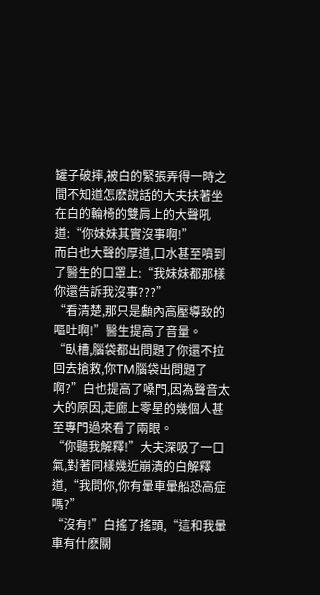罐子破摔,被白的緊張弄得一時之間不知道怎麽說話的大夫扶著坐在白的輪椅的雙肩上的大聲吼道:“你妹妹其實沒事啊!”
而白也大聲的厚道,口水甚至噴到了醫生的口罩上:“我妹妹都那樣你還告訴我沒事???”
“看清楚,那只是顱內高壓導致的嘔吐啊!”醫生提高了音量。
“臥槽,腦袋都出問題了你還不拉回去搶救,你TM腦袋出問題了啊?”白也提高了嗓門,因為聲音太大的原因,走廊上零星的幾個人甚至專門過來看了兩眼。
“你聽我解釋!”大夫深吸了一口氣,對著同樣幾近崩潰的白解釋道,“我問你,你有暈車暈船恐高症嗎?”
“沒有!”白搖了搖頭,“這和我暈車有什麽關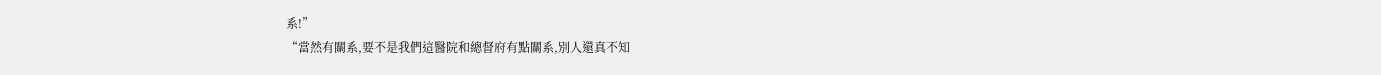系!”
“當然有關系,要不是我們這醫院和總督府有點關系,別人還真不知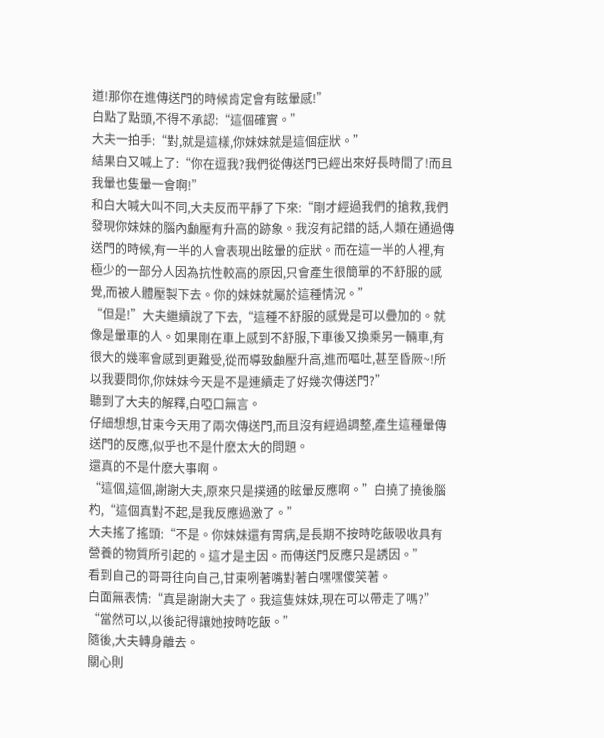道!那你在進傳送門的時候肯定會有眩暈感!”
白點了點頭,不得不承認:“這個確實。”
大夫一拍手:“對,就是這樣,你妹妹就是這個症狀。”
結果白又喊上了:“你在逗我?我們從傳送門已經出來好長時間了!而且我暈也隻暈一會啊!”
和白大喊大叫不同,大夫反而平靜了下來:“剛才經過我們的搶救,我們發現你妹妹的腦內顱壓有升高的跡象。我沒有記錯的話,人類在通過傳送門的時候,有一半的人會表現出眩暈的症狀。而在這一半的人裡,有極少的一部分人因為抗性較高的原因,只會產生很簡單的不舒服的感覺,而被人體壓製下去。你的妹妹就屬於這種情況。”
“但是!”大夫繼續說了下去,“這種不舒服的感覺是可以疊加的。就像是暈車的人。如果剛在車上感到不舒服,下車後又換乘另一輛車,有很大的幾率會感到更難受,從而導致顱壓升高,進而嘔吐,甚至昏厥~!所以我要問你,你妹妹今天是不是連續走了好幾次傳送門?”
聽到了大夫的解釋,白啞口無言。
仔細想想,甘束今天用了兩次傳送門,而且沒有經過調整,產生這種暈傳送門的反應,似乎也不是什麽太大的問題。
還真的不是什麽大事啊。
“這個,這個,謝謝大夫,原來只是撲通的眩暈反應啊。”白撓了撓後腦杓,“這個真對不起,是我反應過激了。”
大夫搖了搖頭:“不是。你妹妹還有胃病,是長期不按時吃飯吸收具有營養的物質所引起的。這才是主因。而傳送門反應只是誘因。”
看到自己的哥哥往向自己,甘束咧著嘴對著白嘿嘿傻笑著。
白面無表情:“真是謝謝大夫了。我這隻妹妹,現在可以帶走了嗎?”
“當然可以,以後記得讓她按時吃飯。”
隨後,大夫轉身離去。
關心則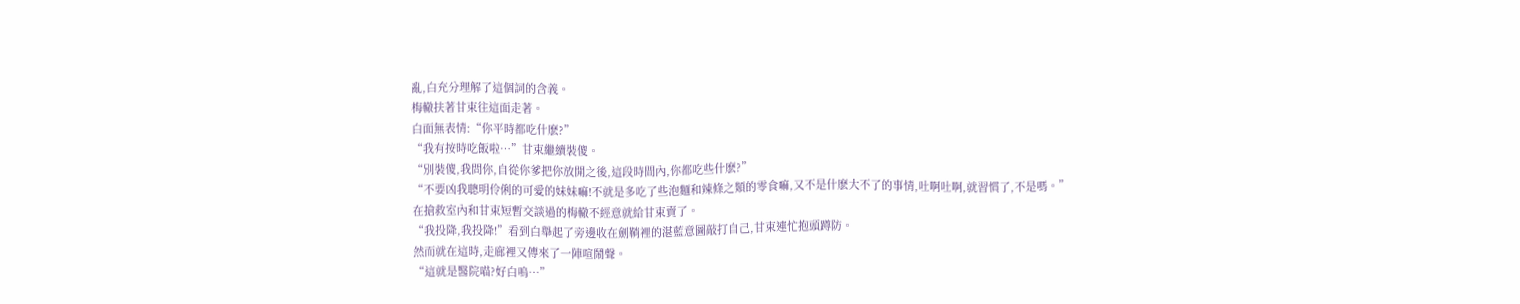亂,白充分理解了這個詞的含義。
梅轍扶著甘束往這面走著。
白面無表情:“你平時都吃什麽?”
“我有按時吃飯啦…”甘束繼續裝傻。
“別裝傻,我問你,自從你爹把你放開之後,這段時間內,你都吃些什麽?”
“不要凶我聰明伶俐的可愛的妹妹嘛!不就是多吃了些泡麵和辣條之類的零食嘛,又不是什麽大不了的事情,吐啊吐啊,就習慣了,不是嗎。”
在搶救室內和甘束短暫交談過的梅轍不經意就給甘束賣了。
“我投降,我投降!”看到白舉起了旁邊收在劍鞘裡的湛藍意圖敲打自己,甘束連忙抱頭蹲防。
然而就在這時,走廊裡又傳來了一陣喧鬧聲。
“這就是醫院喵?好白嗚…”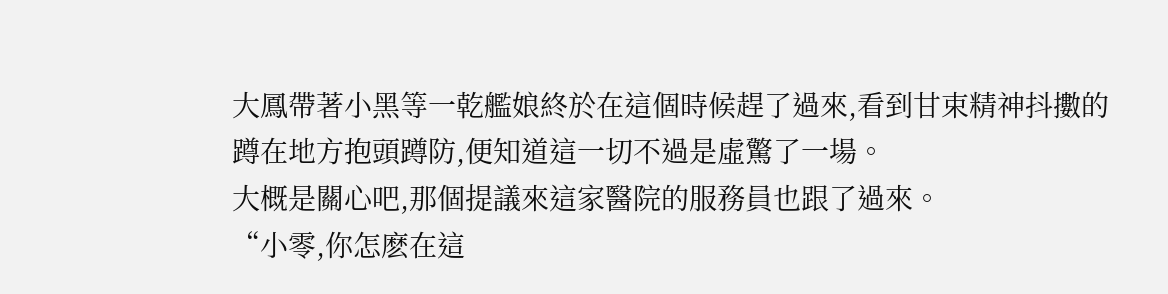大鳳帶著小黑等一乾艦娘終於在這個時候趕了過來,看到甘束精神抖擻的蹲在地方抱頭蹲防,便知道這一切不過是虛驚了一場。
大概是關心吧,那個提議來這家醫院的服務員也跟了過來。
“小零,你怎麽在這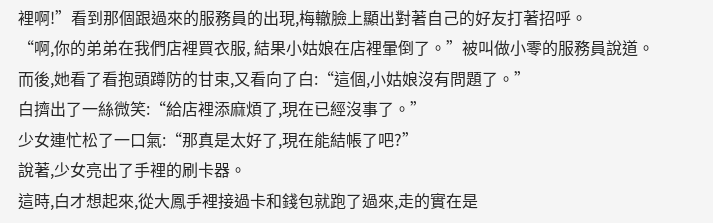裡啊!”看到那個跟過來的服務員的出現,梅轍臉上顯出對著自己的好友打著招呼。
“啊,你的弟弟在我們店裡買衣服, 結果小姑娘在店裡暈倒了。”被叫做小零的服務員說道。
而後,她看了看抱頭蹲防的甘束,又看向了白:“這個,小姑娘沒有問題了。”
白擠出了一絲微笑:“給店裡添麻煩了,現在已經沒事了。”
少女連忙松了一口氣:“那真是太好了,現在能結帳了吧?”
說著,少女亮出了手裡的刷卡器。
這時,白才想起來,從大鳳手裡接過卡和錢包就跑了過來,走的實在是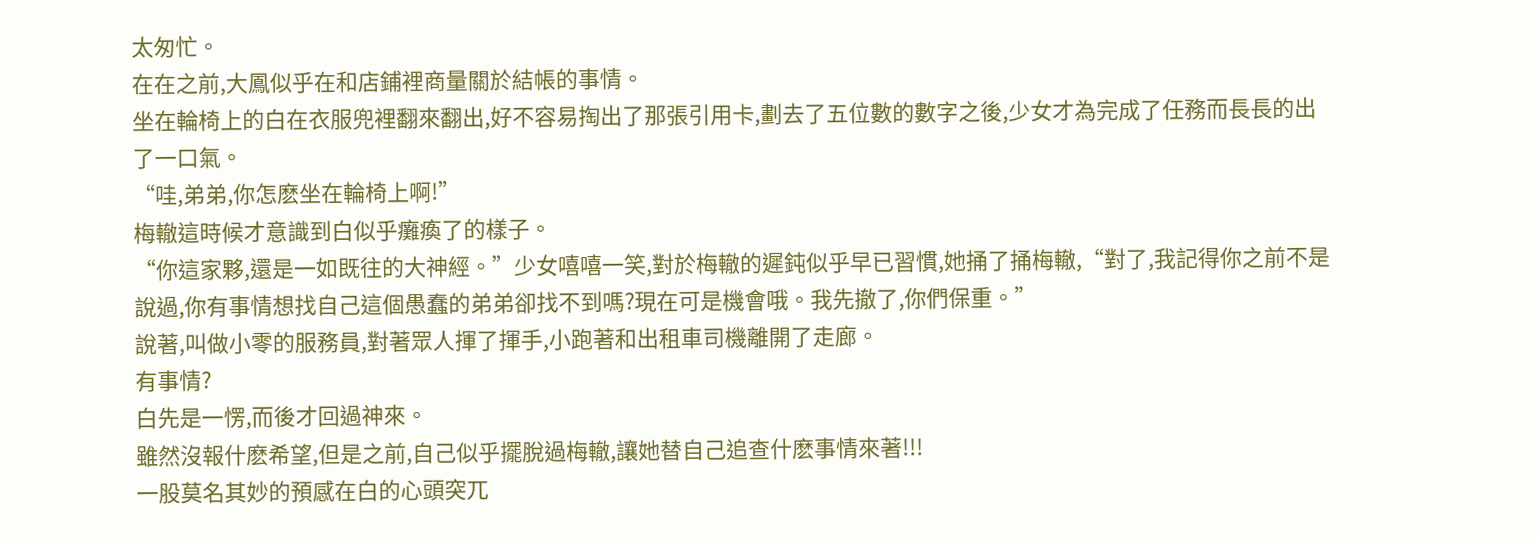太匆忙。
在在之前,大鳳似乎在和店鋪裡商量關於結帳的事情。
坐在輪椅上的白在衣服兜裡翻來翻出,好不容易掏出了那張引用卡,劃去了五位數的數字之後,少女才為完成了任務而長長的出了一口氣。
“哇,弟弟,你怎麽坐在輪椅上啊!”
梅轍這時候才意識到白似乎癱瘓了的樣子。
“你這家夥,還是一如既往的大神經。”少女嘻嘻一笑,對於梅轍的遲鈍似乎早已習慣,她捅了捅梅轍,“對了,我記得你之前不是說過,你有事情想找自己這個愚蠢的弟弟卻找不到嗎?現在可是機會哦。我先撤了,你們保重。”
說著,叫做小零的服務員,對著眾人揮了揮手,小跑著和出租車司機離開了走廊。
有事情?
白先是一愣,而後才回過神來。
雖然沒報什麽希望,但是之前,自己似乎擺脫過梅轍,讓她替自己追查什麽事情來著!!!
一股莫名其妙的預感在白的心頭突兀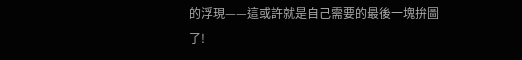的浮現——這或許就是自己需要的最後一塊拚圖了!